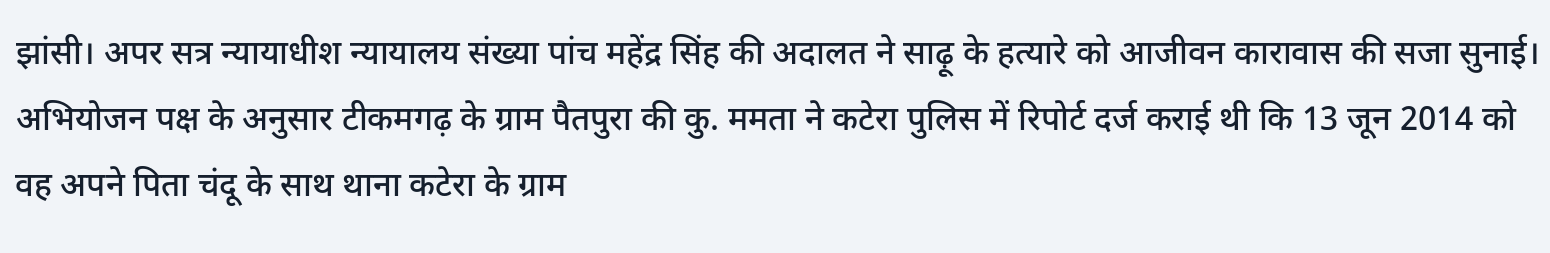झांसी। अपर सत्र न्यायाधीश न्यायालय संख्या पांच महेंद्र सिंह की अदालत ने साढ़ू के हत्यारे को आजीवन कारावास की सजा सुनाई।
अभियोजन पक्ष के अनुसार टीकमगढ़ के ग्राम पैतपुरा की कु. ममता ने कटेरा पुलिस में रिपोर्ट दर्ज कराई थी कि 13 जून 2014 को वह अपने पिता चंदू के साथ थाना कटेरा के ग्राम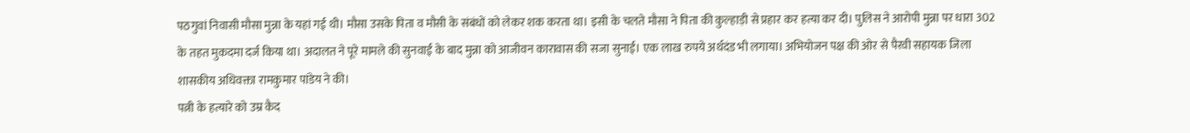पठगुवां निवासी मौसा मुन्ना के यहां गई थी। मौसा उसके पिता व मौसी के संबंधों को लेकर शक करता था। इसी के चलते मौसा ने पिता की कुल्हाड़ी से प्रहार कर हत्या कर दी। पुलिस ने आरोपी मुन्ना पर धारा 302 के तहत मुकदमा दर्ज किया था। अदालत ने पूरे मामले की सुनवाई के बाद मुन्ना को आजीवन कारावास की सजा सुनाई। एक लाख रुपये अर्थदंड भी लगाया। अभियोजन पक्ष की ओर से पैरवी सहायक जिला शासकीय अधिवक्ता रामकुमार पांडेय ने की।
पत्नी के हत्यारे को उम्र कैद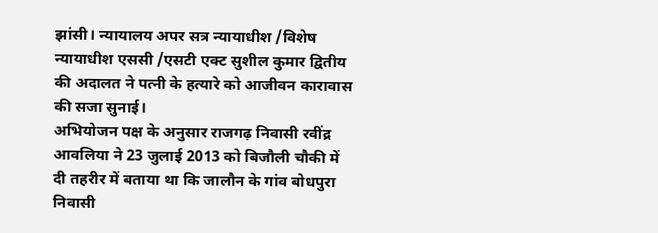झांसी। न्यायालय अपर सत्र न्यायाधीश /विशेष न्यायाधीश एससी /एसटी एक्ट सुशील कुमार द्वितीय की अदालत ने पत्नी के हत्यारे को आजीवन कारावास की सजा सुनाई।
अभियोजन पक्ष के अनुसार राजगढ़ निवासी रवींद्र आवलिया ने 23 जुलाई 2013 को बिजौली चौकी में दी तहरीर में बताया था कि जालौन के गांव बोधपुरा निवासी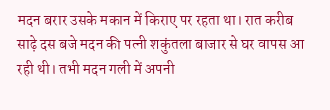मदन बरार उसके मकान में किराए पर रहता था। रात करीब साढ़े दस बजे मदन की पत्नी शकुंतला बाजार से घर वापस आ रही थी। तभी मदन गली में अपनी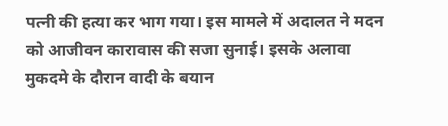पत्नी की हत्या कर भाग गया। इस मामले में अदालत ने मदन को आजीवन कारावास की सजा सुनाई। इसके अलावा मुकदमे के दौरान वादी के बयान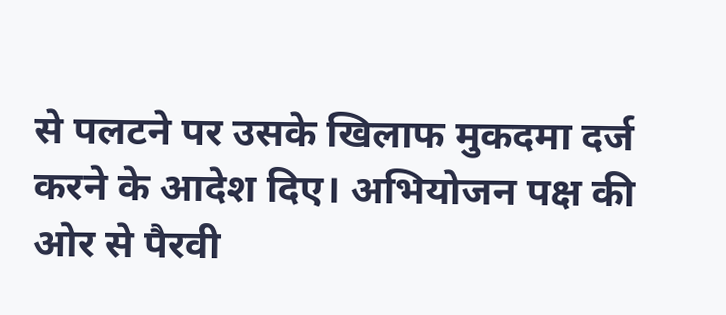से पलटने पर उसके खिलाफ मुकदमा दर्ज करने के आदेश दिए। अभियोजन पक्ष की ओर से पैरवी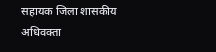सहायक जिला शासकीय अधिवक्ता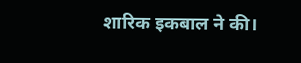शारिक इकबाल ने की।